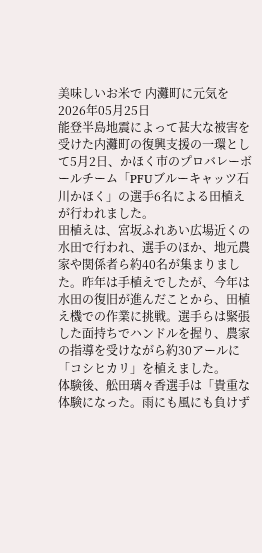美味しいお米で 内灘町に元気を
2026年05月25日
能登半島地震によって甚大な被害を受けた内灘町の復興支援の一環として5月2日、かほく市のプロバレーボールチーム「PFUブルーキャッツ石川かほく」の選手6名による田植えが行われました。
田植えは、宮坂ふれあい広場近くの水田で行われ、選手のほか、地元農家や関係者ら約40名が集まりました。昨年は手植えでしたが、今年は水田の復旧が進んだことから、田植え機での作業に挑戦。選手らは緊張した面持ちでハンドルを握り、農家の指導を受けながら約30アールに「コシヒカリ」を植えました。
体験後、舩田璃々香選手は「貴重な体験になった。雨にも風にも負けず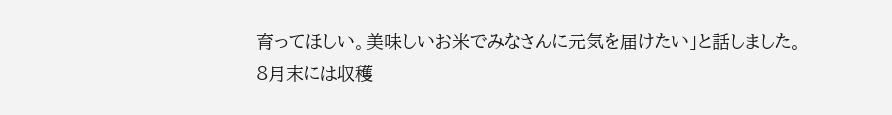育ってほしい。美味しいお米でみなさんに元気を届けたい」と話しました。
8月末には収穫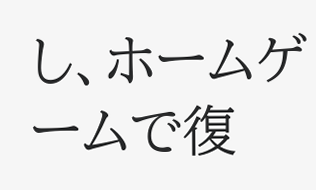し、ホームゲームで復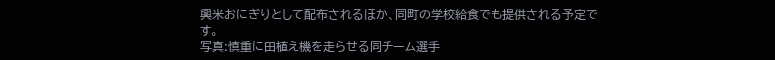興米おにぎりとして配布されるほか、同町の学校給食でも提供される予定です。
写真:慎重に田植え機を走らせる同チーム選手